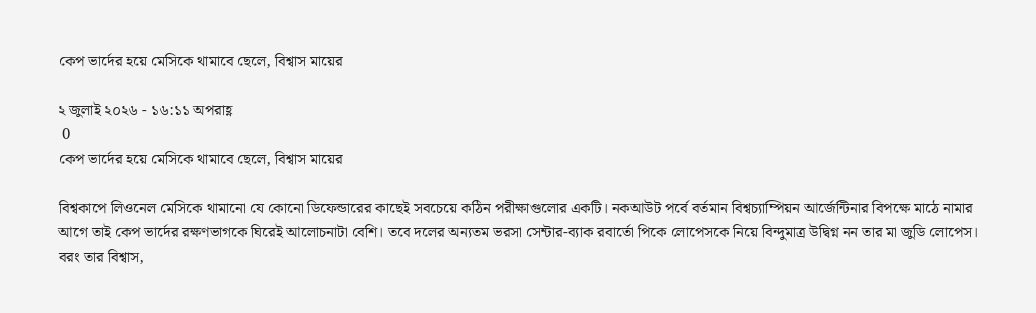কেপ ভার্দের হয়ে মেসিকে থামাবে ছেলে, বিশ্বাস মায়ের

২ জুলাই ২০২৬ - ১৬:১১ অপরাহ্ণ
 0
কেপ ভার্দের হয়ে মেসিকে থামাবে ছেলে, বিশ্বাস মায়ের

বিশ্বকাপে লিওনেল মেসিকে থামানো যে কোনো ডিফেন্ডারের কাছেই সবচেয়ে কঠিন পরীক্ষাগুলোর একটি। নকআউট পর্বে বর্তমান বিশ্বচ্যাম্পিয়ন আর্জেন্টিনার বিপক্ষে মাঠে নামার আগে তাই কেপ ভার্দের রক্ষণভাগকে ঘিরেই আলোচনাটা বেশি। তবে দলের অন্যতম ভরসা সেন্টার-ব্যাক রবার্তো পিকে লোপেসকে নিয়ে বিন্দুমাত্র উদ্বিগ্ন নন তার মা জুডি লোপেস। বরং তার বিশ্বাস,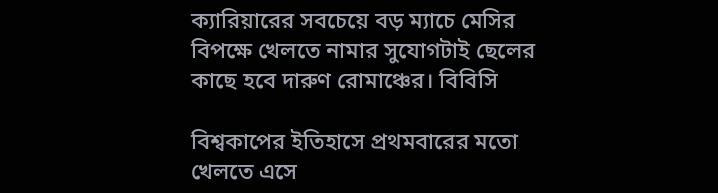ক্যারিয়ারের সবচেয়ে বড় ম্যাচে মেসির বিপক্ষে খেলতে নামার সুযোগটাই ছেলের কাছে হবে দারুণ রোমাঞ্চের। বিবিসি

বিশ্বকাপের ইতিহাসে প্রথমবারের মতো খেলতে এসে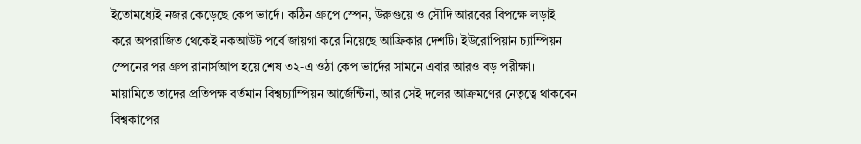ইতোমধ্যেই নজর কেড়েছে কেপ ভার্দে। কঠিন গ্রুপে স্পেন, উরুগুয়ে ও সৌদি আরবের বিপক্ষে লড়াই করে অপরাজিত থেকেই নকআউট পর্বে জায়গা করে নিয়েছে আফ্রিকার দেশটি। ইউরোপিয়ান চ্যাম্পিয়ন স্পেনের পর গ্রুপ রানার্সআপ হয়ে শেষ ৩২-এ ওঠা কেপ ভার্দের সামনে এবার আরও বড় পরীক্ষা। মায়ামিতে তাদের প্রতিপক্ষ বর্তমান বিশ্বচ্যাম্পিয়ন আর্জেন্টিনা, আর সেই দলের আক্রমণের নেতৃত্বে থাকবেন বিশ্বকাপের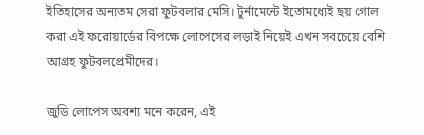ইতিহাসের অন্যতম সেরা ফুটবলার মেসি। টুর্নামেন্টে ইতোমধ্যেই ছয় গোল করা এই ফরোয়ার্ডের বিপক্ষে লোপেসের লড়াই নিয়েই এখন সবচেয়ে বেশি আগ্রহ ফুটবলপ্রেমীদের।

জুডি লোপেস অবশ্য মনে করেন, এই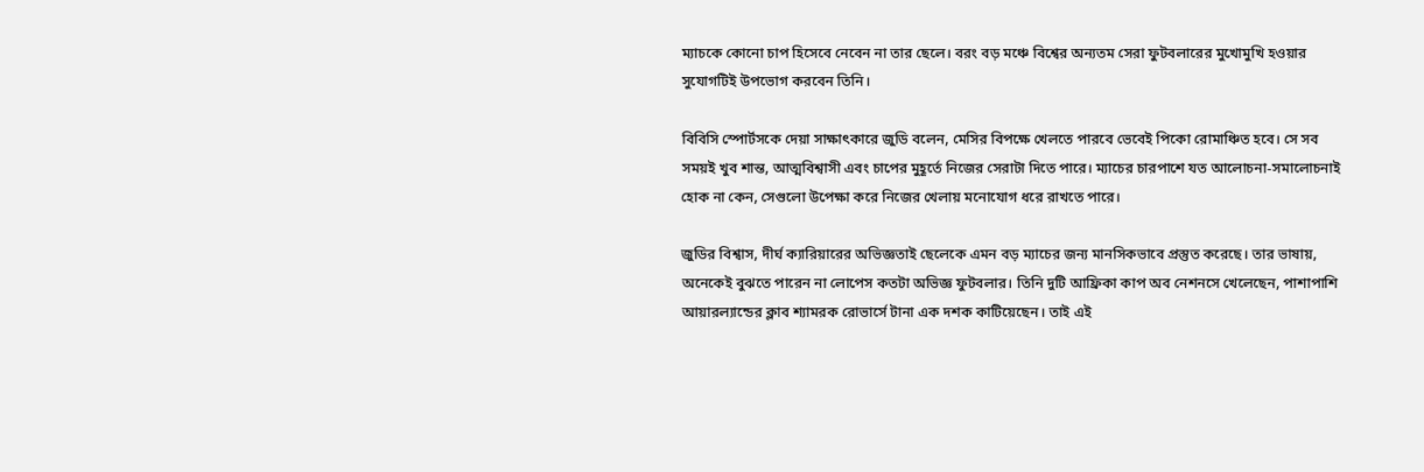ম্যাচকে কোনো চাপ হিসেবে নেবেন না তার ছেলে। বরং বড় মঞ্চে বিশ্বের অন্যতম সেরা ফুটবলারের মুখোমুখি হওয়ার সুযোগটিই উপভোগ করবেন তিনি।

বিবিসি স্পোর্টসকে দেয়া সাক্ষাৎকারে জুডি বলেন, মেসির বিপক্ষে খেলতে পারবে ভেবেই পিকো রোমাঞ্চিত হবে। সে সব সময়ই খুব শান্ত, আত্মবিশ্বাসী এবং চাপের মুহূর্তে নিজের সেরাটা দিতে পারে। ম্যাচের চারপাশে যত আলোচনা-সমালোচনাই হোক না কেন, সেগুলো উপেক্ষা করে নিজের খেলায় মনোযোগ ধরে রাখতে পারে।

জুডির বিশ্বাস, দীর্ঘ ক্যারিয়ারের অভিজ্ঞতাই ছেলেকে এমন বড় ম্যাচের জন্য মানসিকভাবে প্রস্তুত করেছে। তার ভাষায়, অনেকেই বুঝতে পারেন না লোপেস কতটা অভিজ্ঞ ফুটবলার। তিনি দুটি আফ্রিকা কাপ অব নেশনসে খেলেছেন, পাশাপাশি আয়ারল্যান্ডের ক্লাব শ্যামরক রোভার্সে টানা এক দশক কাটিয়েছেন। তাই এই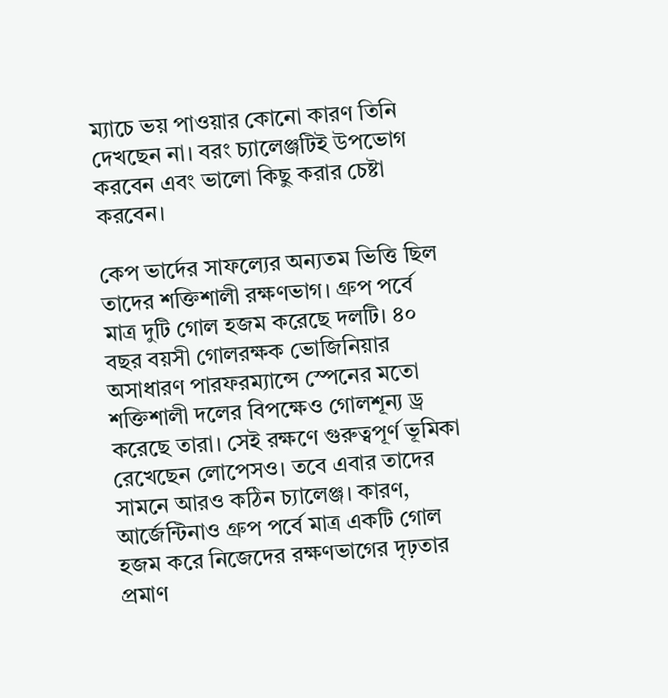ম্যাচে ভয় পাওয়ার কোনো কারণ তিনি দেখছেন না। বরং চ্যালেঞ্জটিই উপভোগ করবেন এবং ভালো কিছু করার চেষ্টা করবেন।

কেপ ভার্দের সাফল্যের অন্যতম ভিত্তি ছিল তাদের শক্তিশালী রক্ষণভাগ। গ্রুপ পর্বে মাত্র দুটি গোল হজম করেছে দলটি। ৪০ বছর বয়সী গোলরক্ষক ভোজিনিয়ার অসাধারণ পারফরম্যান্সে স্পেনের মতো শক্তিশালী দলের বিপক্ষেও গোলশূন্য ড্র করেছে তারা। সেই রক্ষণে গুরুত্বপূর্ণ ভূমিকা রেখেছেন লোপেসও। তবে এবার তাদের সামনে আরও কঠিন চ্যালেঞ্জ। কারণ, আর্জেন্টিনাও গ্রুপ পর্বে মাত্র একটি গোল হজম করে নিজেদের রক্ষণভাগের দৃঢ়তার প্রমাণ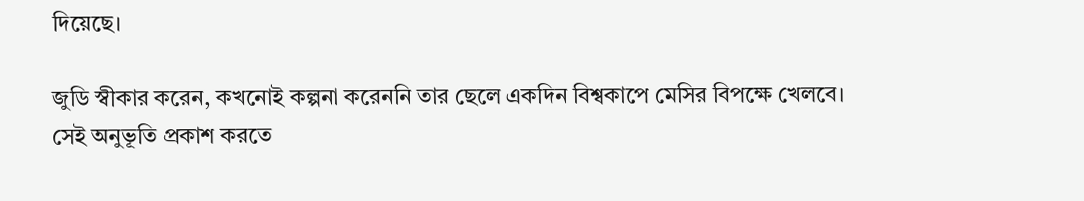দিয়েছে।

জুডি স্বীকার করেন, কখনোই কল্পনা করেননি তার ছেলে একদিন বিশ্বকাপে মেসির বিপক্ষে খেলবে। সেই অনুভূতি প্রকাশ করতে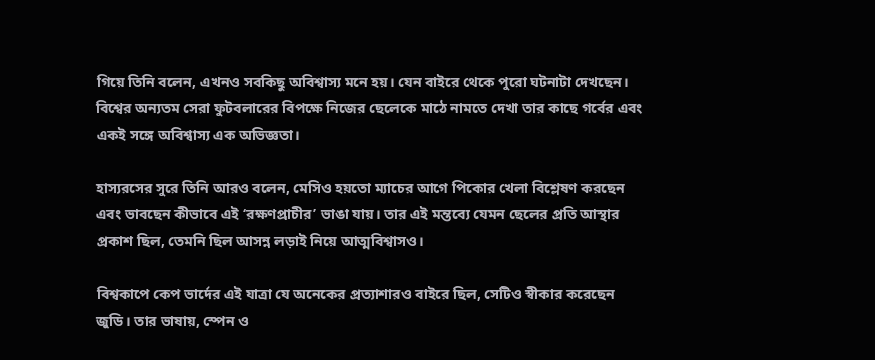গিয়ে তিনি বলেন, এখনও সবকিছু অবিশ্বাস্য মনে হয়। যেন বাইরে থেকে পুরো ঘটনাটা দেখছেন। বিশ্বের অন্যতম সেরা ফুটবলারের বিপক্ষে নিজের ছেলেকে মাঠে নামতে দেখা তার কাছে গর্বের এবং একই সঙ্গে অবিশ্বাস্য এক অভিজ্ঞতা।

হাস্যরসের সুরে তিনি আরও বলেন, মেসিও হয়তো ম্যাচের আগে পিকোর খেলা বিশ্লেষণ করছেন এবং ভাবছেন কীভাবে এই ‘রক্ষণপ্রাচীর’ ভাঙা যায়। তার এই মন্তব্যে যেমন ছেলের প্রতি আস্থার প্রকাশ ছিল, তেমনি ছিল আসন্ন লড়াই নিয়ে আত্মবিশ্বাসও।

বিশ্বকাপে কেপ ভার্দের এই যাত্রা যে অনেকের প্রত্যাশারও বাইরে ছিল, সেটিও স্বীকার করেছেন জুডি। তার ভাষায়, স্পেন ও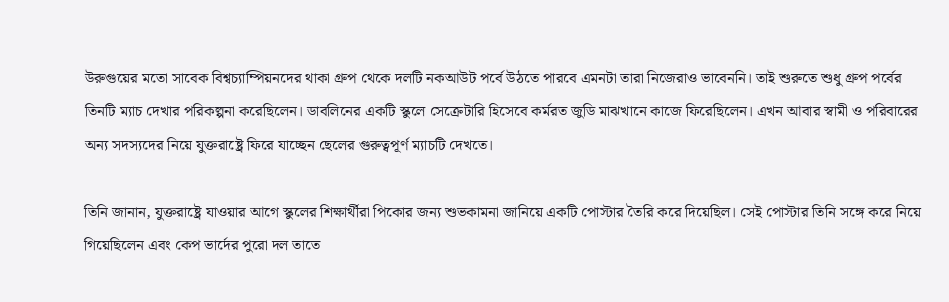উরুগুয়ের মতো সাবেক বিশ্বচ্যাম্পিয়নদের থাকা গ্রুপ থেকে দলটি নকআউট পর্বে উঠতে পারবে এমনটা তারা নিজেরাও ভাবেননি। তাই শুরুতে শুধু গ্রুপ পর্বের তিনটি ম্যাচ দেখার পরিকল্পনা করেছিলেন। ডাবলিনের একটি স্কুলে সেক্রেটারি হিসেবে কর্মরত জুডি মাঝখানে কাজে ফিরেছিলেন। এখন আবার স্বামী ও পরিবারের অন্য সদস্যদের নিয়ে যুক্তরাষ্ট্রে ফিরে যাচ্ছেন ছেলের গুরুত্বপূর্ণ ম্যাচটি দেখতে।

তিনি জানান, যুক্তরাষ্ট্রে যাওয়ার আগে স্কুলের শিক্ষার্থীরা পিকোর জন্য শুভকামনা জানিয়ে একটি পোস্টার তৈরি করে দিয়েছিল। সেই পোস্টার তিনি সঙ্গে করে নিয়ে গিয়েছিলেন এবং কেপ ভার্দের পুরো দল তাতে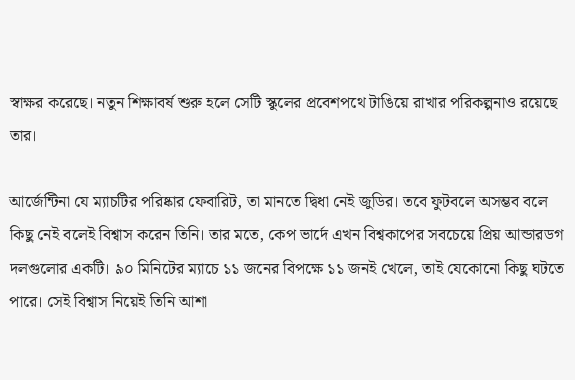স্বাক্ষর করেছে। নতুন শিক্ষাবর্ষ শুরু হলে সেটি স্কুলের প্রবেশপথে টাঙিয়ে রাখার পরিকল্পনাও রয়েছে তার।

আর্জেন্টিনা যে ম্যাচটির পরিষ্কার ফেবারিট, তা মানতে দ্বিধা নেই জুডির। তবে ফুটবলে অসম্ভব বলে কিছু নেই বলেই বিশ্বাস করেন তিনি। তার মতে, কেপ ভার্দে এখন বিশ্বকাপের সবচেয়ে প্রিয় আন্ডারডগ দলগুলোর একটি। ৯০ মিনিটের ম্যাচে ১১ জনের বিপক্ষে ১১ জনই খেলে, তাই যেকোনো কিছু ঘটতে পারে। সেই বিশ্বাস নিয়েই তিনি আশা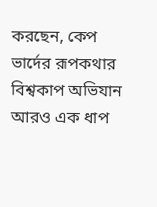করছেন, কেপ ভার্দের রূপকথার বিশ্বকাপ অভিযান আরও এক ধাপ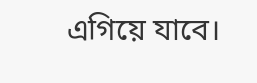এগিয়ে যাবে।